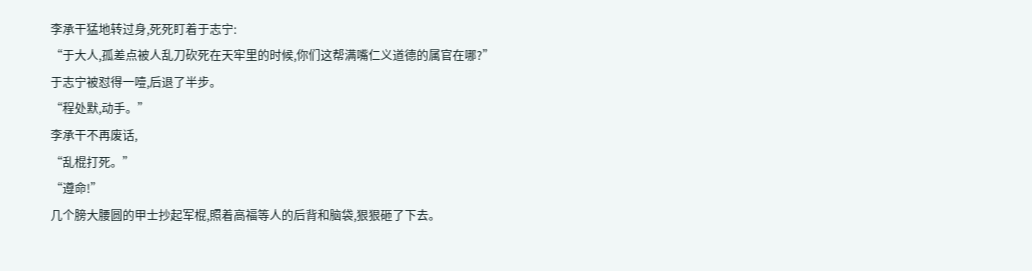李承干猛地转过身,死死盯着于志宁:
“于大人,孤差点被人乱刀砍死在天牢里的时候,你们这帮满嘴仁义道德的属官在哪?”
于志宁被怼得一噎,后退了半步。
“程处默,动手。”
李承干不再废话,
“乱棍打死。”
“遵命!”
几个膀大腰圆的甲士抄起军棍,照着高福等人的后背和脑袋,狠狠砸了下去。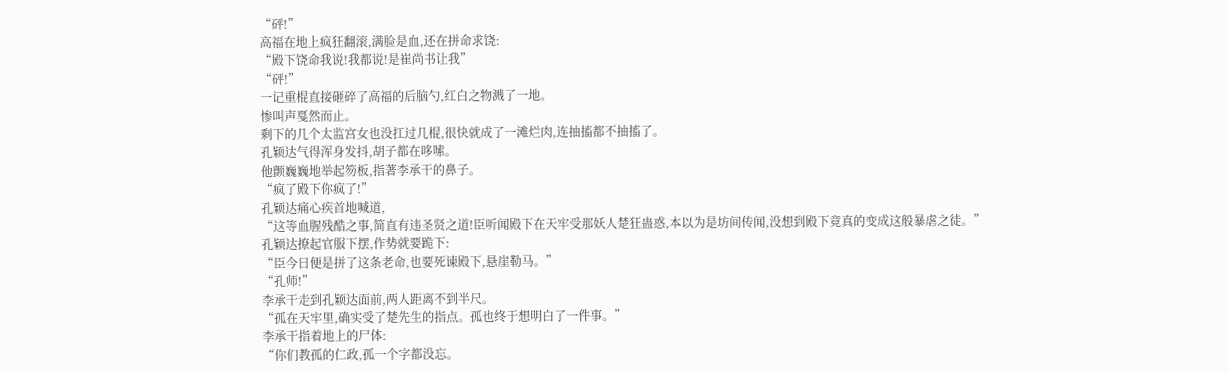“砰!”
高福在地上疯狂翻滚,满脸是血,还在拼命求饶:
“殿下饶命我说!我都说!是崔尚书让我”
“砰!”
一记重棍直接砸碎了高福的后脑勺,红白之物溅了一地。
惨叫声戛然而止。
剩下的几个太监宫女也没扛过几棍,很快就成了一滩烂肉,连抽搐都不抽搐了。
孔颖达气得浑身发抖,胡子都在哆嗦。
他颤巍巍地举起笏板,指著李承干的鼻子。
“疯了殿下你疯了!”
孔颖达痛心疾首地喊道,
“这等血腥残酷之事,简直有违圣贤之道!臣听闻殿下在天牢受那妖人楚狂蛊惑,本以为是坊间传闻,没想到殿下竟真的变成这般暴虐之徒。”
孔颖达撩起官服下摆,作势就要跪下:
“臣今日便是拼了这条老命,也要死谏殿下,悬崖勒马。”
“孔师!”
李承干走到孔颖达面前,两人距离不到半尺。
“孤在天牢里,确实受了楚先生的指点。孤也终于想明白了一件事。”
李承干指着地上的尸体:
“你们教孤的仁政,孤一个字都没忘。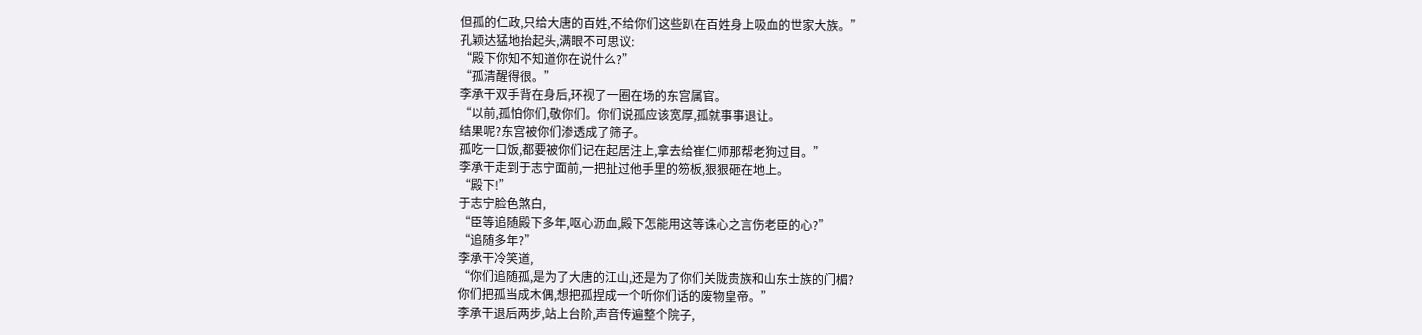但孤的仁政,只给大唐的百姓,不给你们这些趴在百姓身上吸血的世家大族。”
孔颖达猛地抬起头,满眼不可思议:
“殿下你知不知道你在说什么?”
“孤清醒得很。”
李承干双手背在身后,环视了一圈在场的东宫属官。
“以前,孤怕你们,敬你们。你们说孤应该宽厚,孤就事事退让。
结果呢?东宫被你们渗透成了筛子。
孤吃一口饭,都要被你们记在起居注上,拿去给崔仁师那帮老狗过目。”
李承干走到于志宁面前,一把扯过他手里的笏板,狠狠砸在地上。
“殿下!”
于志宁脸色煞白,
“臣等追随殿下多年,呕心沥血,殿下怎能用这等诛心之言伤老臣的心?”
“追随多年?”
李承干冷笑道,
“你们追随孤,是为了大唐的江山,还是为了你们关陇贵族和山东士族的门楣?
你们把孤当成木偶,想把孤捏成一个听你们话的废物皇帝。”
李承干退后两步,站上台阶,声音传遍整个院子,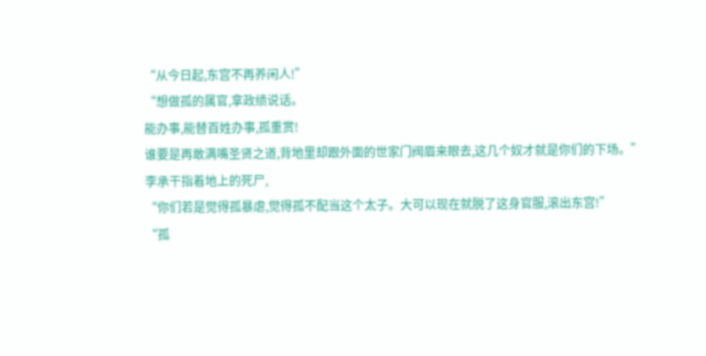“从今日起,东宫不再养闲人!”
“想做孤的属官,拿政绩说话。
能办事,能替百姓办事,孤重赏!
谁要是再敢满嘴圣贤之道,背地里却跟外面的世家门阀眉来眼去,这几个奴才就是你们的下场。”
李承干指着地上的死尸,
“你们若是觉得孤暴虐,觉得孤不配当这个太子。大可以现在就脱了这身官服,滚出东宫!”
“孤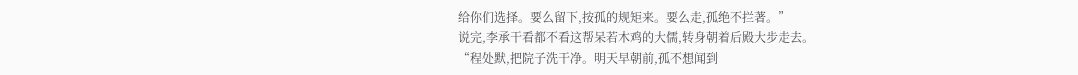给你们选择。要么留下,按孤的规矩来。要么走,孤绝不拦著。”
说完,李承干看都不看这帮呆若木鸡的大儒,转身朝着后殿大步走去。
“程处默,把院子洗干净。明天早朝前,孤不想闻到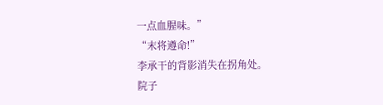一点血腥味。”
“末将遵命!”
李承干的背影消失在拐角处。
院子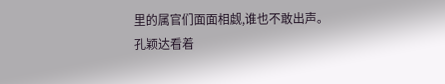里的属官们面面相觑,谁也不敢出声。
孔颖达看着